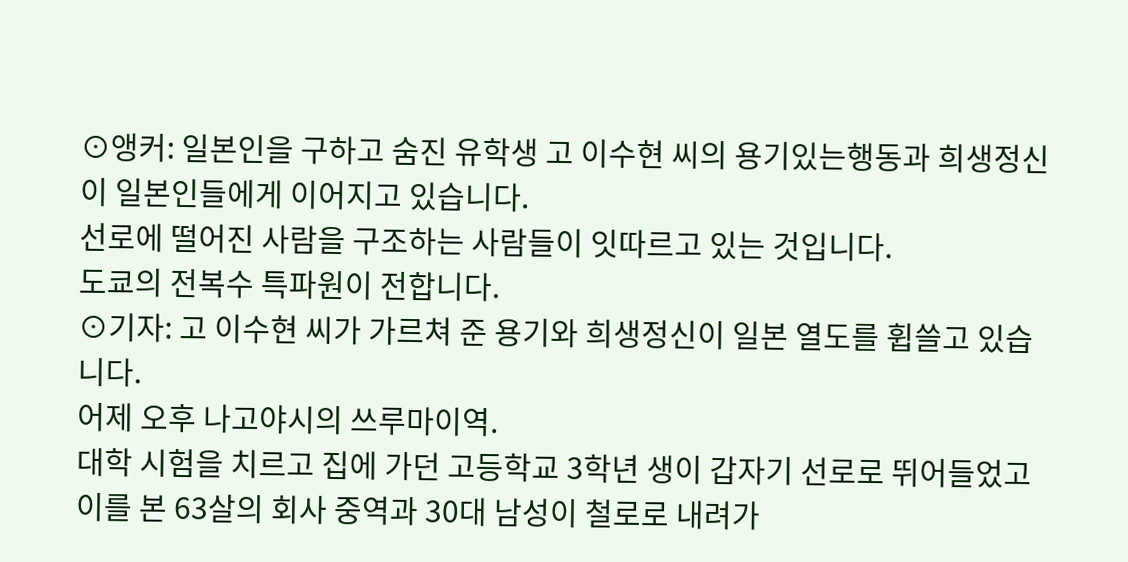⊙앵커: 일본인을 구하고 숨진 유학생 고 이수현 씨의 용기있는행동과 희생정신이 일본인들에게 이어지고 있습니다.
선로에 떨어진 사람을 구조하는 사람들이 잇따르고 있는 것입니다.
도쿄의 전복수 특파원이 전합니다.
⊙기자: 고 이수현 씨가 가르쳐 준 용기와 희생정신이 일본 열도를 휩쓸고 있습니다.
어제 오후 나고야시의 쓰루마이역.
대학 시험을 치르고 집에 가던 고등학교 3학년 생이 갑자기 선로로 뛰어들었고 이를 본 63살의 회사 중역과 30대 남성이 철로로 내려가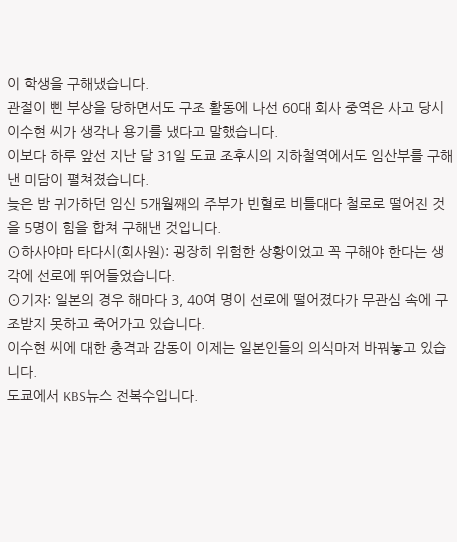이 학생을 구해냈습니다.
관절이 삔 부상을 당하면서도 구조 활동에 나선 60대 회사 중역은 사고 당시 이수현 씨가 생각나 용기를 냈다고 말했습니다.
이보다 하루 앞선 지난 달 31일 도쿄 조후시의 지하철역에서도 임산부를 구해낸 미담이 펼쳐졌습니다.
늦은 밤 귀가하던 임신 5개월째의 주부가 빈혈로 비틀대다 철로로 떨어진 것을 5명이 힘을 합쳐 구해낸 것입니다.
⊙하사야마 타다시(회사원): 굉장히 위험한 상황이었고 꼭 구해야 한다는 생각에 선로에 뛰어들었습니다.
⊙기자: 일본의 경우 해마다 3, 40여 명이 선로에 떨어졌다가 무관심 속에 구조받지 못하고 죽어가고 있습니다.
이수현 씨에 대한 충격과 감동이 이제는 일본인들의 의식마저 바꿔놓고 있습니다.
도쿄에서 KBS뉴스 전복수입니다.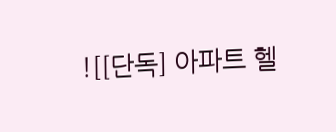![[단독] 아파트 헬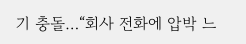기 충돌…“회사 전화에 압박 느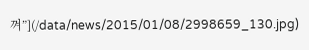껴”](/data/news/2015/01/08/2998659_130.jpg)